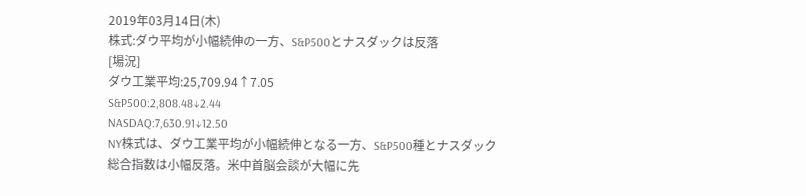2019年03月14日(木)
株式:ダウ平均が小幅続伸の一方、S&P500とナスダックは反落
[場況]
ダウ工業平均:25,709.94↑7.05
S&P500:2,808.48↓2.44
NASDAQ:7,630.91↓12.50
NY株式は、ダウ工業平均が小幅続伸となる一方、S&P500種とナスダック総合指数は小幅反落。米中首脳会談が大幅に先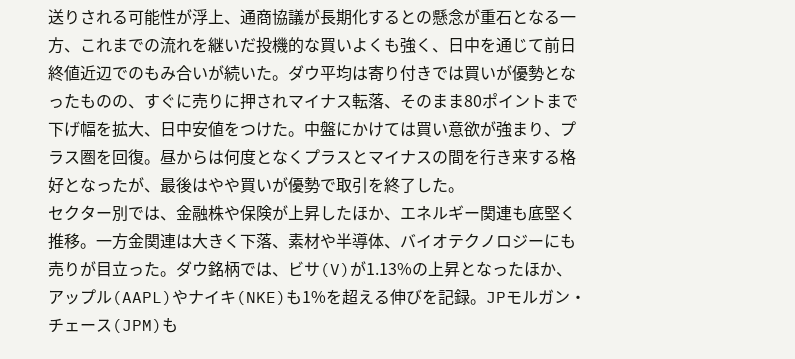送りされる可能性が浮上、通商協議が長期化するとの懸念が重石となる一方、これまでの流れを継いだ投機的な買いよくも強く、日中を通じて前日終値近辺でのもみ合いが続いた。ダウ平均は寄り付きでは買いが優勢となったものの、すぐに売りに押されマイナス転落、そのまま80ポイントまで下げ幅を拡大、日中安値をつけた。中盤にかけては買い意欲が強まり、プラス圏を回復。昼からは何度となくプラスとマイナスの間を行き来する格好となったが、最後はやや買いが優勢で取引を終了した。
セクター別では、金融株や保険が上昇したほか、エネルギー関連も底堅く推移。一方金関連は大きく下落、素材や半導体、バイオテクノロジーにも売りが目立った。ダウ銘柄では、ビサ(V)が1.13%の上昇となったほか、アップル(AAPL)やナイキ(NKE)も1%を超える伸びを記録。JPモルガン・チェース(JPM)も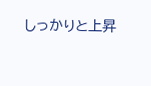しっかりと上昇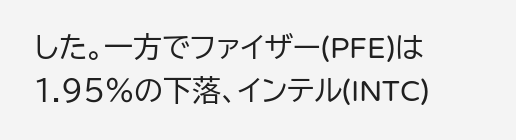した。一方でファイザー(PFE)は1.95%の下落、インテル(INTC)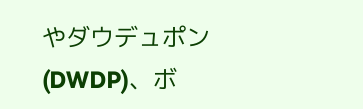やダウデュポン(DWDP)、ボ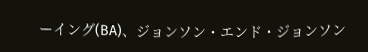ーイング(BA)、ジョンソン・エンド・ジョンソン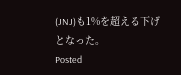(JNJ)も1%を超える下げとなった。
Posted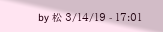by 松 3/14/19 - 17:01